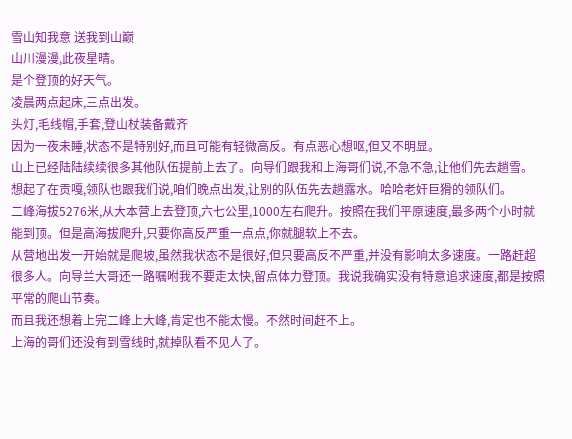雪山知我意 送我到山巅
山川漫漫,此夜星晴。
是个登顶的好天气。
凌晨两点起床,三点出发。
头灯,毛线帽,手套,登山杖装备戴齐
因为一夜未睡,状态不是特别好,而且可能有轻微高反。有点恶心想呕,但又不明显。
山上已经陆陆续续很多其他队伍提前上去了。向导们跟我和上海哥们说,不急不急,让他们先去趟雪。
想起了在贡嘎,领队也跟我们说,咱们晚点出发,让别的队伍先去趟露水。哈哈老奸巨猾的领队们。
二峰海拔5276米,从大本营上去登顶,六七公里,1000左右爬升。按照在我们平原速度,最多两个小时就能到顶。但是高海拔爬升,只要你高反严重一点点,你就腿软上不去。
从营地出发一开始就是爬坡,虽然我状态不是很好,但只要高反不严重,并没有影响太多速度。一路赶超很多人。向导兰大哥还一路嘱咐我不要走太快,留点体力登顶。我说我确实没有特意追求速度,都是按照平常的爬山节奏。
而且我还想着上完二峰上大峰,肯定也不能太慢。不然时间赶不上。
上海的哥们还没有到雪线时,就掉队看不见人了。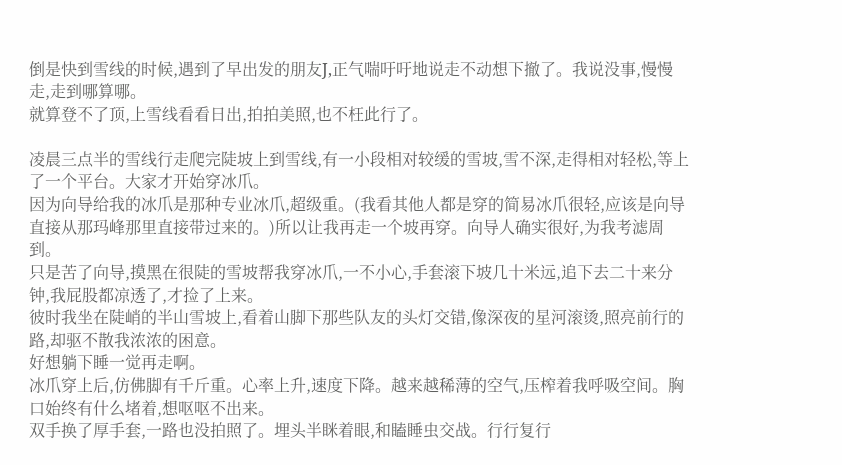倒是快到雪线的时候,遇到了早出发的朋友J,正气喘吁吁地说走不动想下撤了。我说没事,慢慢走,走到哪算哪。
就算登不了顶,上雪线看看日出,拍拍美照,也不枉此行了。

凌晨三点半的雪线行走爬完陡坡上到雪线,有一小段相对较缓的雪坡,雪不深,走得相对轻松,等上了一个平台。大家才开始穿冰爪。
因为向导给我的冰爪是那种专业冰爪,超级重。(我看其他人都是穿的简易冰爪很轻,应该是向导直接从那玛峰那里直接带过来的。)所以让我再走一个坡再穿。向导人确实很好,为我考滤周到。
只是苦了向导,摸黑在很陡的雪坡帮我穿冰爪,一不小心,手套滚下坡几十米远,追下去二十来分钟,我屁股都凉透了,才捡了上来。
彼时我坐在陡峭的半山雪坡上,看着山脚下那些队友的头灯交错,像深夜的星河滚烫,照亮前行的路,却驱不散我浓浓的困意。
好想躺下睡一觉再走啊。
冰爪穿上后,仿佛脚有千斤重。心率上升,速度下降。越来越稀薄的空气,压榨着我呼吸空间。胸口始终有什么堵着,想呕呕不出来。
双手换了厚手套,一路也没拍照了。埋头半眯着眼,和瞌睡虫交战。行行复行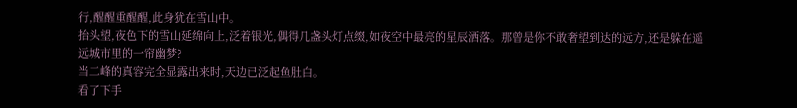行,醒醒重醒醒,此身犹在雪山中。
抬头望,夜色下的雪山延绵向上,泛着银光,偶得几盏头灯点缀,如夜空中最亮的星辰洒落。那曾是你不敢奢望到达的远方,还是躲在遥远城市里的一帘幽梦?
当二峰的真容完全显露出来时,天边已泛起鱼肚白。
看了下手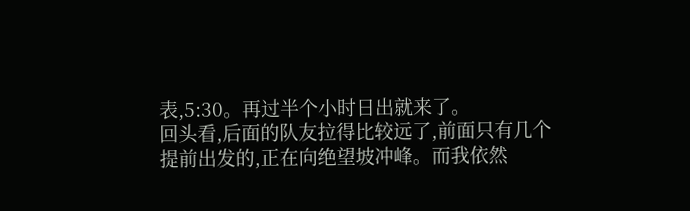表,5:30。再过半个小时日出就来了。
回头看,后面的队友拉得比较远了,前面只有几个提前出发的,正在向绝望坡冲峰。而我依然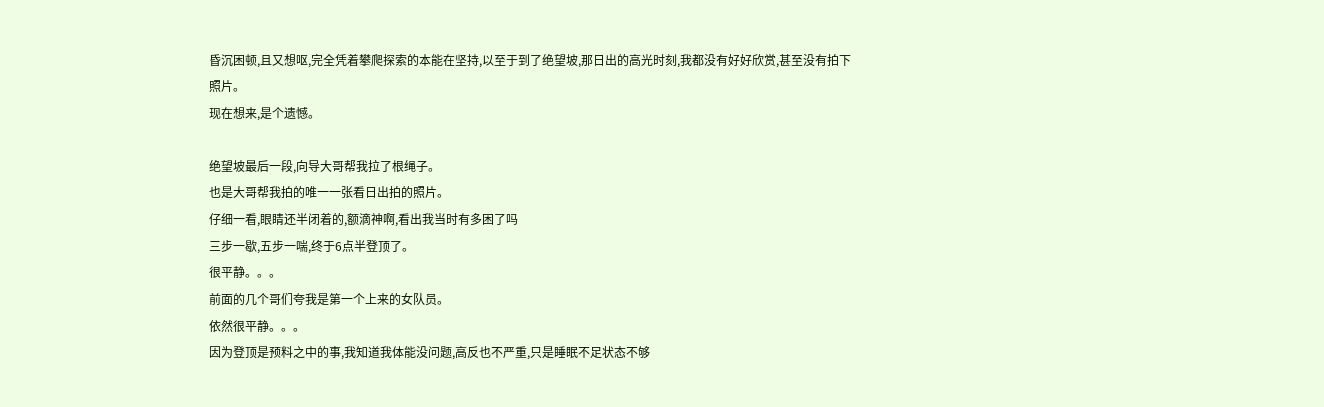昏沉困顿,且又想呕,完全凭着攀爬探索的本能在坚持,以至于到了绝望坡,那日出的高光时刻,我都没有好好欣赏,甚至没有拍下照片。
现在想来,是个遗憾。

绝望坡最后一段,向导大哥帮我拉了根绳子。
也是大哥帮我拍的唯一一张看日出拍的照片。
仔细一看,眼睛还半闭着的,额滴神啊,看出我当时有多困了吗
三步一歇,五步一喘,终于6点半登顶了。
很平静。。。
前面的几个哥们夸我是第一个上来的女队员。
依然很平静。。。
因为登顶是预料之中的事,我知道我体能没问题,高反也不严重,只是睡眠不足状态不够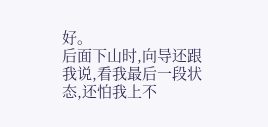好。
后面下山时,向导还跟我说,看我最后一段状态,还怕我上不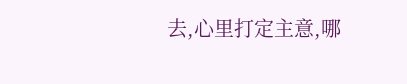去,心里打定主意,哪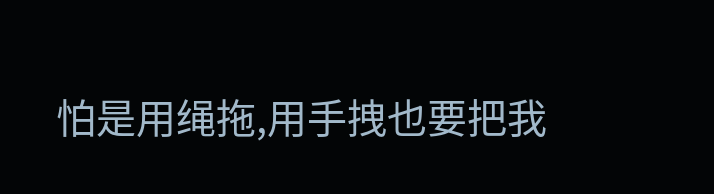怕是用绳拖,用手拽也要把我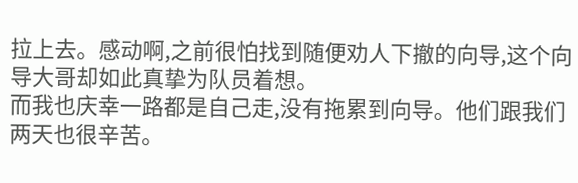拉上去。感动啊,之前很怕找到随便劝人下撤的向导,这个向导大哥却如此真挚为队员着想。
而我也庆幸一路都是自己走,没有拖累到向导。他们跟我们两天也很辛苦。